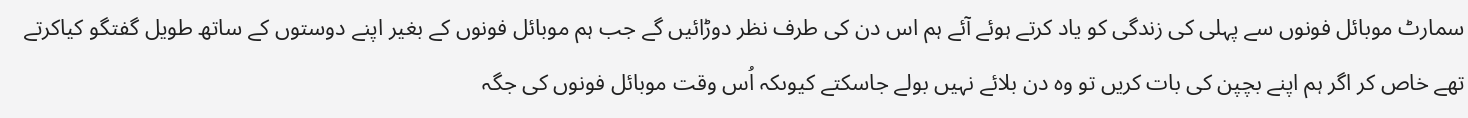سمارٹ موبائل فونوں سے پہلی کی زندگی کو یاد کرتے ہوئے آئے ہم اس دن کی طرف نظر دوڑائیں گے جب ہم موبائل فونوں کے بغیر اپنے دوستوں کے ساتھ طویل گفتگو کیاکرتے تھے خاص کر اگر ہم اپنے بچپن کی بات کریں تو وہ دن بلائے نہیں بولے جاسکتے کیوںکہ اُس وقت موبائل فونوں کی جگہ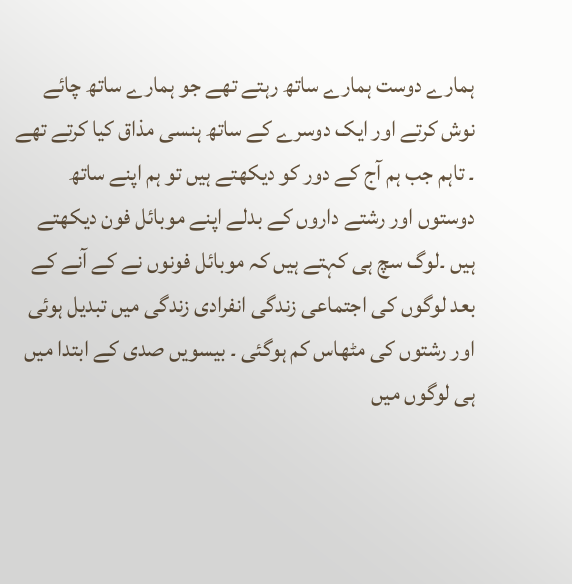ہمارے دوست ہمارے ساتھ رہتے تھے جو ہمارے ساتھ چائے نوش کرتے اور ایک دوسرے کے ساتھ ہنسی مذاق کیا کرتے تھے ۔ تاہم جب ہم آج کے دور کو دیکھتے ہیں تو ہم اپنے ساتھ دوستوں اور رشتے داروں کے بدلے اپنے موبائل فون دیکھتے ہیں ۔لوگ سچ ہی کہتے ہیں کہ موبائل فونوں نے کے آنے کے بعد لوگوں کی اجتماعی زندگی انفرادی زندگی میں تبدیل ہوئی اور رشتوں کی مٹھاس کم ہوگئی ۔ بیسویں صدی کے ابتدا میں ہی لوگوں میں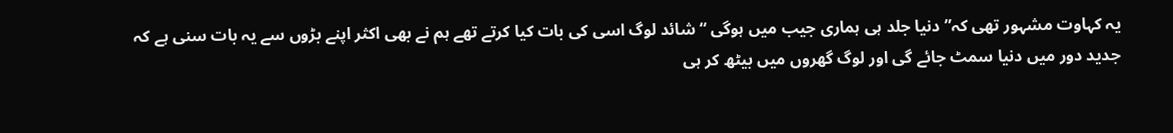یہ کہاوت مشہور تھی کہ” دنیا جلد ہی ہماری جیب میں ہوگی “شائد لوگ اسی کی بات کیا کرتے تھے ہم نے بھی اکثر اپنے بڑوں سے یہ بات سنی ہے کہ جدید دور میں دنیا سمٹ جائے گی اور لوگ گھروں میں بیٹھ کر ہی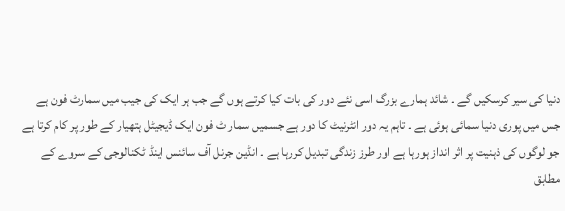دنیا کی سیر کرسکیں گے ۔ شائد ہمارے بزرگ اسی نئے دور کی بات کیا کرتے ہوں گے جب ہر ایک کی جیب میں سمارٹ فون ہے جس میں پوری دنیا سمائی ہوئی ہے ۔ تاہم یہ دور انٹرنیٹ کا دور ہے جسمیں سمار ٹ فون ایک ڈیجیٹل ہتھیار کے طور پر کام کرتا ہے جو لوگوں کی ذہنیت پر اثر انداز ہورہا ہے اور طرز زندگی تبدیل کررہا ہے ۔ انڈین جرنل آف سائنس اینڈ ٹکنالوجی کے سروے کے مطابق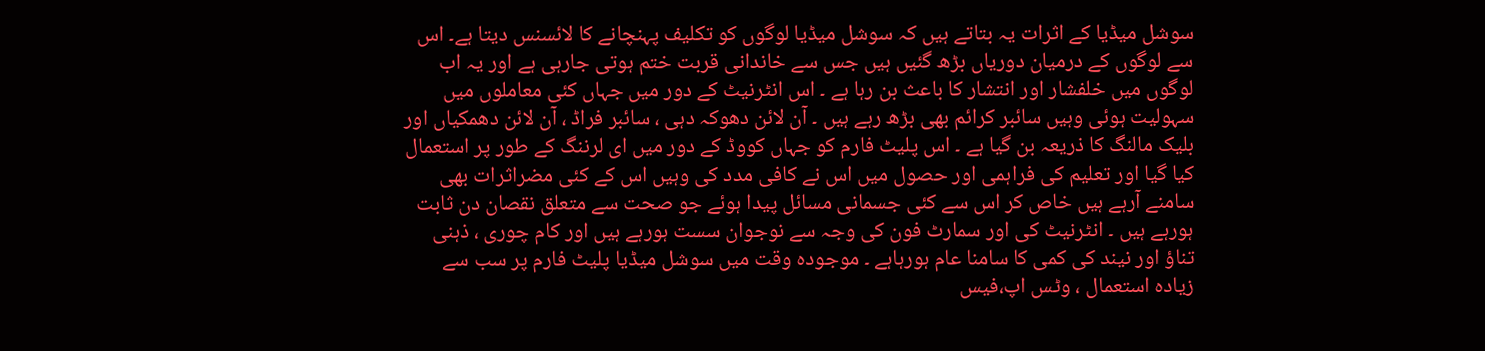سوشل میڈیا کے اثرات یہ بتاتے ہیں کہ سوشل میڈیا لوگوں کو تکلیف پہنچانے کا لائسنس دیتا ہے۔ اس سے لوگوں کے درمیان دوریاں بڑھ گئیں ہیں جس سے خاندانی قربت ختم ہوتی جارہی ہے اور یہ اب لوگوں میں خلفشار اور انتشار کا باعث بن رہا ہے ۔ اس انٹرنیٹ کے دور میں جہاں کئی معاملوں میں سہولیت ہوئی وہیں سائبر کرائم بھی بڑھ رہے ہیں ۔ آن لائن دھوکہ دہی ، سائبر فراڈ ، آن لائن دھمکیاں اور بلیک مالنگ کا ذریعہ بن گیا ہے ۔ اس پلیٹ فارم کو جہاں کووڈ کے دور میں ای لرننگ کے طور پر استعمال کیا گیا اور تعلیم کی فراہمی اور حصول میں اس نے کافی مدد کی وہیں اس کے کئی مضراثرات بھی سامنے آرہے ہیں خاص کر اس سے کئی جسمانی مسائل پیدا ہوئے جو صحت سے متعلق نقصان دن ثابت ہورہے ہیں ۔ انٹرنیٹ کی اور سمارٹ فون کی وجہ سے نوجوان سست ہورہے ہیں اور کام چوری ، ذہنی تناؤ اور نیند کی کمی کا سامنا عام ہورہاہے ۔ موجودہ وقت میں سوشل میڈیا پلیٹ فارم پر سب سے زیادہ استعمال ، وٹس اپ،فیس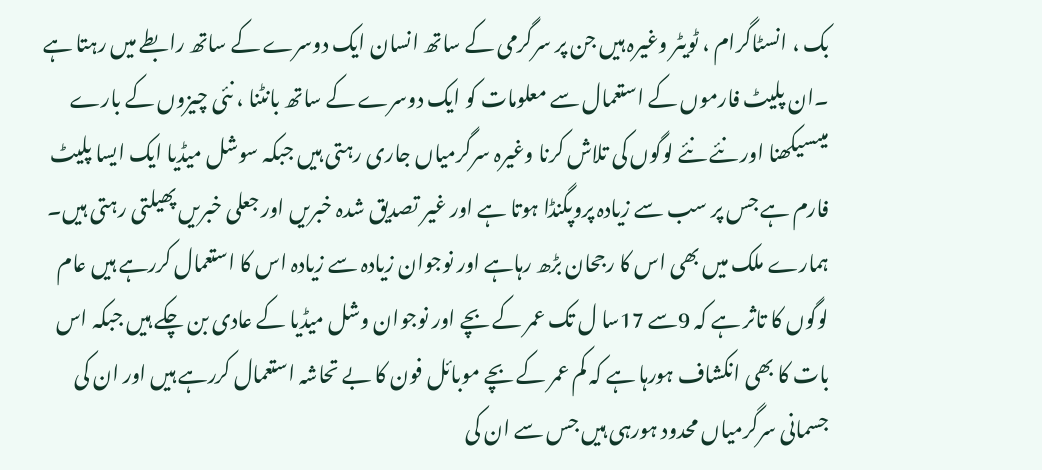بک ، انسٹاگرام ، ٹویٹر وغیرہ ہیں جن پر سرگرمی کے ساتھ انسان ایک دوسرے کے ساتھ رابطے میں رہتا ہے ۔ان پلیٹ فارموں کے استعمال سے معلومات کو ایک دوسرے کے ساتھ بانٹنا ، نئی چیزوں کے بارے میںسیکھنا اور نئے نئے لوگوں کی تلاش کرنا وغیرہ سرگرمیاں جاری رہتی ہیں جبکہ سوشل میڈیا ایک ایسا پلیٹ فارم ہے جس پر سب سے زیادہ پروپگنڈا ہوتا ہے اور غیر تصدیق شدہ خبریں اور جعلی خبریں پھیلتی رہتی ہیں۔ ہمارے ملک میں بھی اس کا رجحان بڑھ رہاہے اور نوجوان زیادہ سے زیادہ اس کا استعمال کررہے ہیں عام لوگوں کا تاثر ہے کہ 9سے 17سا ل تک عمر کے بچے اور نوجوان وشل میڈیا کے عادی بن چکے ہیں جبکہ اس بات کا بھی انکشاف ہورہا ہے کہ کم عمر کے بچے موبائل فون کا بے تحاشہ استعمال کررہے ہیں اور ان کی جسمانی سرگرمیاں محدود ہورہی ہیں جس سے ان کی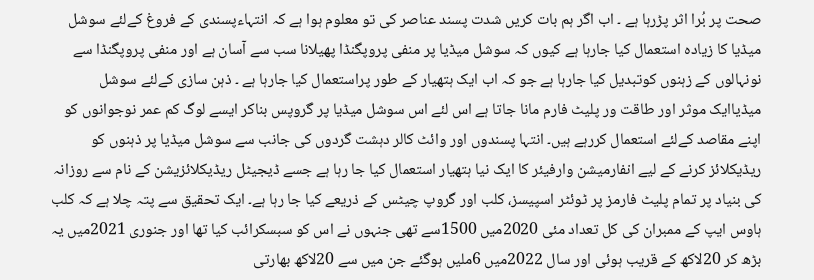صحت پر بُرا اثر پڑرہا ہے ۔ اب اگر ہم بات کریں شدت پسند عناصر کی تو معلوم ہوا ہے کہ انتہاءپسندی کے فروغ کےلئے سوشل میڈیا کا زیادہ استعمال کیا جارہا ہے کیوں کہ سوشل میڈیا پر منفی پروپگنڈا پھیلانا سب سے آسان ہے اور منفی پروپگنڈا سے نونہالوں کے زہنوں کوتبدیل کیا جارہا ہے جو کہ اب ایک ہتھیار کے طور پراستعمال کیا جارہا ہے ۔ ذہن سازی کےلئے سوشل میڈیاایک موثر اور طاقت ور پلیٹ فارم مانا جاتا ہے اس لئے اس سوشل میڈیا پر گروپس بناکر ایسے لوگ کم عمر نوجوانوں کو اپنے مقاصد کےلئے استعمال کررہے ہیں۔ انتہا پسندوں اور وائٹ کالر دہشت گردوں کی جانب سے سوشل میڈیا پر ذہنوں کو ریڈیکلائز کرنے کے لیے انفارمیشن وارفیئر کا ایک نیا ہتھیار استعمال کیا جا رہا ہے جسے ڈیجیٹل ریڈیکلائزیشن کے نام سے روزانہ کی بنیاد پر تمام پلیٹ فارمز پر ٹوئٹر اسپیسز، کلب اور گروپ چیٹس کے ذریعے کیا جا رہا ہے۔ ایک تحقیق سے پتہ چلا ہے کہ کلب ہاوس ایپ کے ممبران کی کل تعداد مئی 2020میں 1500سے تھی جنہوں نے اس کو سبسکرائب کیا تھا اور جنوری 2021میں یہ بڑھ کر 20لاکھ کے قریب ہوئی اور سال 2022میں 6ملیں ہوگئے جن میں سے 20لاکھ بھارتی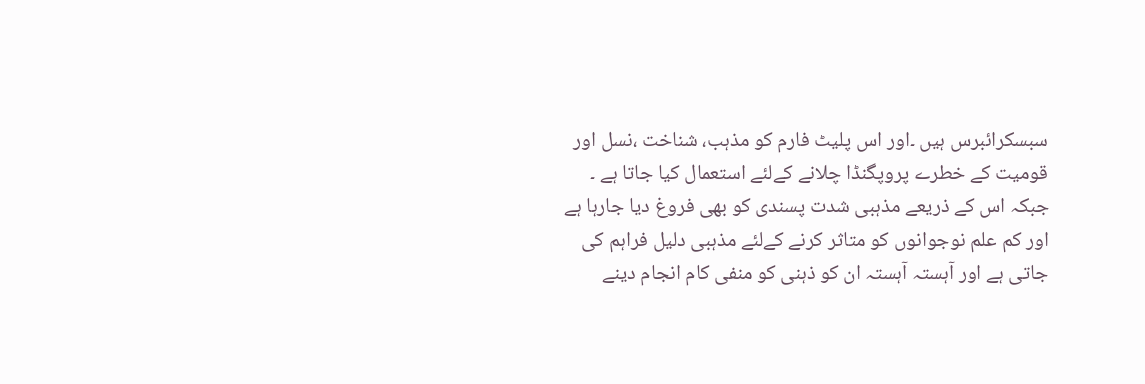سبسکرائبرس ہیں ۔اور اس پلیٹ فارم کو مذہب، شناخت ،نسل اور قومیت کے خطرے پروپگنڈا چلانے کےلئے استعمال کیا جاتا ہے ۔ جبکہ اس کے ذریعے مذہبی شدت پسندی کو بھی فروغ دیا جارہا ہے اور کم علم نوجوانوں کو متاثر کرنے کےلئے مذہبی دلیل فراہم کی جاتی ہے اور آہستہ آہستہ ان کو ذہنی کو منفی کام انجام دینے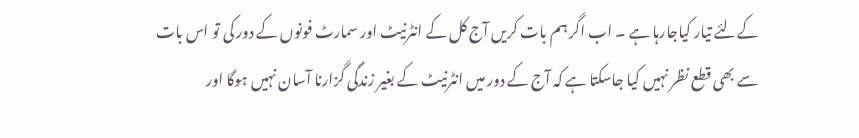کےلئے تیار کیاجارہا ہے ۔ اب اگر ہم بات کریں آج کل کے انٹرنیٹ اور سمارٹ فونوں کے دور کی تو اس بات سے بھی قطع نظر نہیں کیا جاسکتا ہے کہ آج کے دور میں انٹرنیٹ کے بغیر زندگی گزارنا آسان نہیں ہوگا اور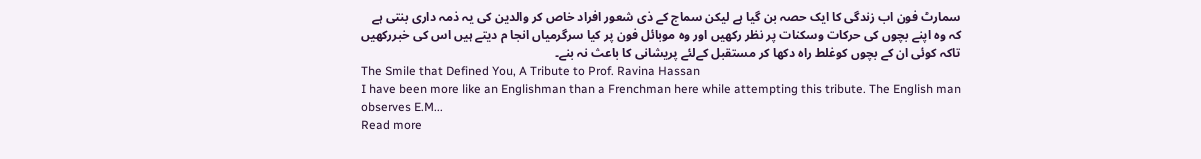سمارٹ فون اب زندگی کا ایک حصہ بن گیا ہے لیکن سماج کے ذی شعور افراد خاص کر والدین کی یہ ذمہ داری بنتی ہے کہ وہ اپنے بچوں کی حرکات وسکنات پر نظر رکھیں اور وہ موبائل فون پر کیا سرگرمیاں انجا م دیتے ہیں اس کی خبررکھیں تاکہ کوئی ان کے بچوں کوغلط راہ دکھا کر مستقبل کےلئے پریشانی کا باعث نہ بنے۔
The Smile that Defined You, A Tribute to Prof. Ravina Hassan
I have been more like an Englishman than a Frenchman here while attempting this tribute. The English man observes E.M...
Read more